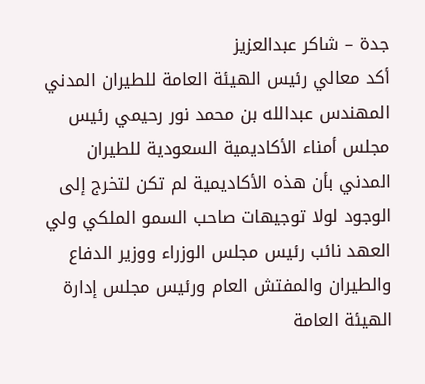جدة – شاكر عبدالعزيز
أكد معالي رئيس الهيئة العامة للطيران المدني المهندس عبدالله بن محمد نور رحيمي رئيس مجلس أمناء الأكاديمية السعودية للطيران المدني بأن هذه الأكاديمية لم تكن لتخرج إلى الوجود لولا توجيهات صاحب السمو الملكي ولي العهد نائب رئيس مجلس الوزراء ووزير الدفاع والطيران والمفتش العام ورئيس مجلس إدارة الهيئة العامة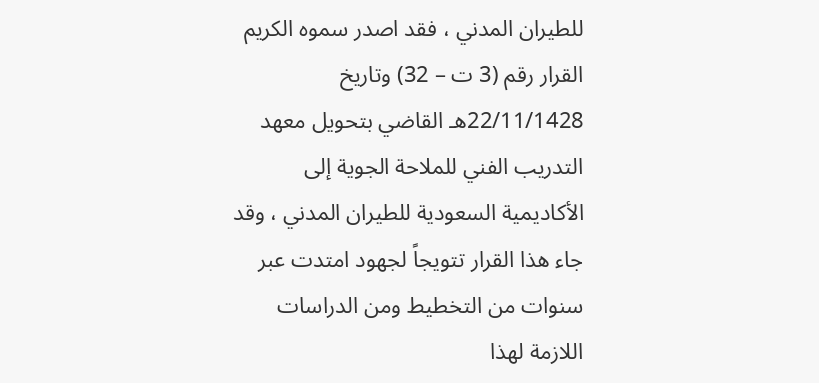للطيران المدني ، فقد اصدر سموه الكريم القرار رقم (3 ت – 32) وتاريخ 22/11/1428هـ القاضي بتحويل معهد التدريب الفني للملاحة الجوية إلى الأكاديمية السعودية للطيران المدني ، وقد جاء هذا القرار تتويجاً لجهود امتدت عبر سنوات من التخطيط ومن الدراسات اللازمة لهذا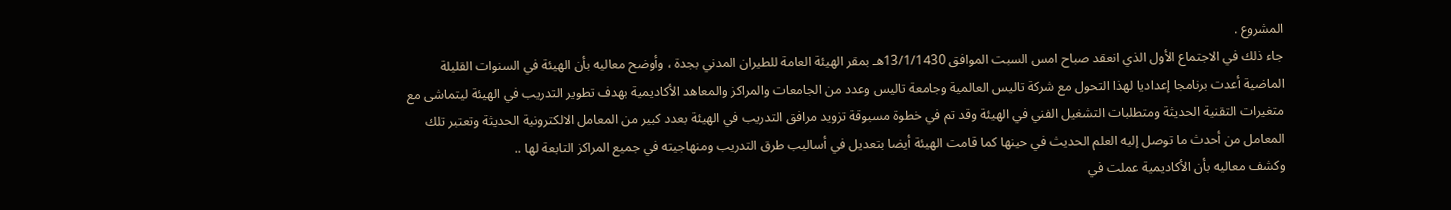المشروع .
جاء ذلك في الاجتماع الأول الذي انعقد صباح امس السبت الموافق 13/1/1430هـ بمقر الهيئة العامة للطيران المدني بجدة ، وأوضح معاليه بأن الهيئة في السنوات القليلة الماضية أعدت برنامجا إعداديا لهذا التحول مع شركة تاليس العالمية وجامعة تاليس وعدد من الجامعات والمراكز والمعاهد الأكاديمية بهدف تطوير التدريب في الهيئة ليتماشى مع متغيرات التقنية الحديثة ومتطلبات التشغيل الفني في الهيئة وقد تم في خطوة مسبوقة تزويد مرافق التدريب في الهيئة بعدد كبير من المعامل الالكترونية الحديثة وتعتبر تلك المعامل من أحدث ما توصل إليه العلم الحديث في حينها كما قامت الهيئة أيضا بتعديل في أساليب طرق التدريب ومنهاجيته في جميع المراكز التابعة لها ..
وكشف معاليه بأن الأكاديمية عملت في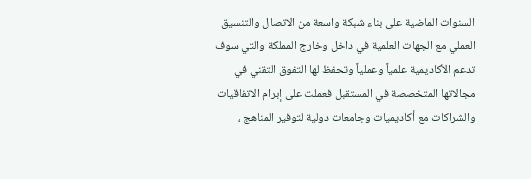السنوات الماضية على بناء شبكة واسعة من الاتصال والتنسيق العملي مع الجهات العلمية في داخل وخارج المملكة والتي سوف تدعم الأكاديمية علمياً وعملياً وتحفظ لها التفوق التقني في مجالاتها المتخصصة في المستقبل فعملت على إبرام الاتفاقيات والشراكات مع أكاديميات وجامعات دولية لتوفير المناهج ،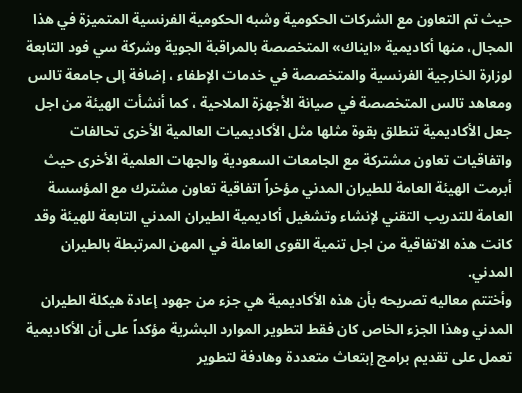حيث تم التعاون مع الشركات الحكومية وشبه الحكومية الفرنسية المتميزة في هذا المجال، منها أكاديمية «ايناك» المتخصصة بالمراقبة الجوية وشركة سي فود التابعة لوزارة الخارجية الفرنسية والمتخصصة في خدمات الإطفاء ، إضافة إلى جامعة تالس ومعاهد تالس المتخصصة في صيانة الأجهزة الملاحية ، كما أنشأت الهيئة من اجل جعل الأكاديمية تنطلق بقوة مثلها مثل الأكاديميات العالمية الأخرى تحالفات واتفاقيات تعاون مشتركة مع الجامعات السعودية والجهات العلمية الأخرى حيث أبرمت الهيئة العامة للطيران المدني مؤخراً اتفاقية تعاون مشترك مع المؤسسة العامة للتدريب التقني لإنشاء وتشغيل أكاديمية الطيران المدني التابعة للهيئة وقد كانت هذه الاتفاقية من اجل تنمية القوى العاملة في المهن المرتبطة بالطيران المدني.
وأختتم معاليه تصريحه بأن هذه الأكاديمية هي جزء من جهود إعادة هيكلة الطيران المدني وهذا الجزء الخاص كان فقط لتطوير الموارد البشرية مؤكداً على أن الأكاديمية تعمل على تقديم برامج إبتعاث متعددة وهادفة لتطوير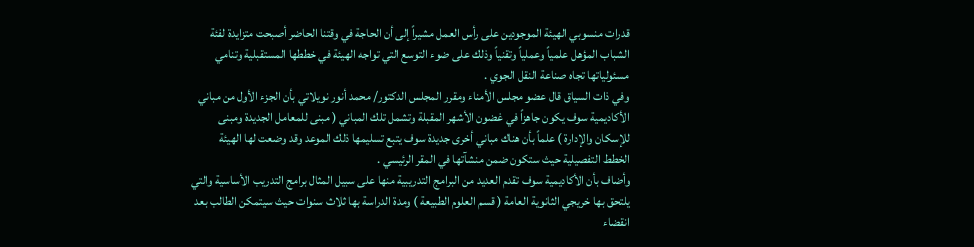قدرات منسوبي الهيئة الموجودين على رأس العمل مشيراً إلى أن الحاجة في وقتنا الحاضر أصبحت متزايدة لفئة الشباب المؤهل علمياً وعملياً وتقنياً وذلك على ضوء التوسع التي تواجه الهيئة في خططها المستقبلية وتنامي مسئولياتها تجاه صناعة النقل الجوي .
وفي ذات السياق قال عضو مجلس الأمناء ومقرر المجلس الدكتور/ محمد أنور نويلاتي بأن الجزء الأول من مباني الأكاديمية سوف يكون جاهزاً في غضون الأشهر المقبلة وتشمل تلك المباني ( مبنى للمعامل الجديدة ومبنى للإسكان والإدارة ) علماً بأن هناك مباني أخرى جديدة سوف يتبع تسليمها ذلك الموعد وقد وضعت لها الهيئة الخطط التفصيلية حيث ستكون ضمن منشآتها في المقر الرئيسي .
وأضاف بأن الأكاديمية سوف تقدم العديد من البرامج التدريبية منها على سبيل المثال برامج التدريب الأساسية والتي يلتحق بها خريجي الثانوية العامة ( قسم العلوم الطبيعة ) ومدة الدراسة بها ثلاث سنوات حيث سيتمكن الطالب بعد انقضاء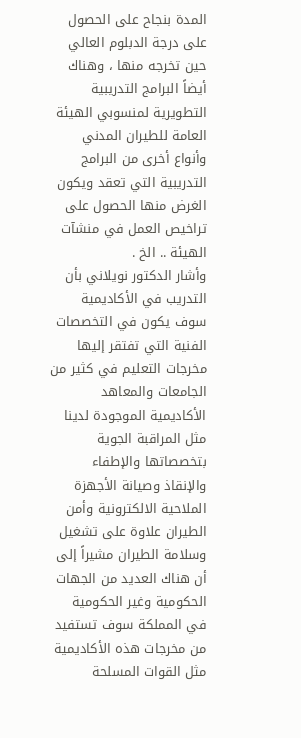المدة بنجاح على الحصول على درجة الدبلوم العالي حين تخرجه منها ، وهناك أيضاً البرامج التدريبية التطويرية لمنسوبي الهيئة العامة للطيران المدني وأنواع أخرى من البرامج التدريبية التي تعقد ويكون الغرض منها الحصول على تراخيص العمل في منشآت الهيئة .. الخ .
وأشار الدكتور نويلاني بأن التدريب في الأكاديمية سوف يكون في التخصصات الفنية التي تفتقر إليها مخرجات التعليم في كثير من الجامعات والمعاهد الأكاديمية الموجودة لدينا مثل المراقبة الجوية بتخصصاتها والإطفاء والإنقاذ وصيانة الأجهزة الملاحية الالكترونية وأمن الطيران علاوة على تشغيل وسلامة الطيران مشيراً إلى أن هناك العديد من الجهات الحكومية وغير الحكومية في المملكة سوف تستفيد من مخرجات هذه الأكاديمية مثل القوات المسلحة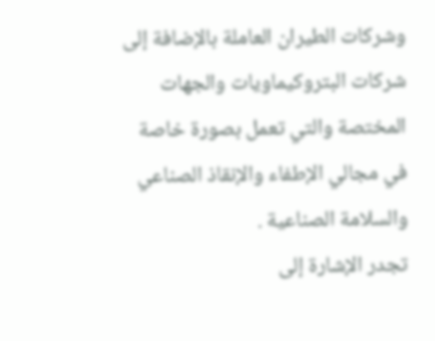وشركات الطيران العاملة بالإضافة إلى شركات البتروكيماويات والجهات المختصة والتي تعمل بصورة خاصة في مجالي الإطفاء والإنقاذ الصناعي والسلامة الصناعية .
تجدر الإشارة إلى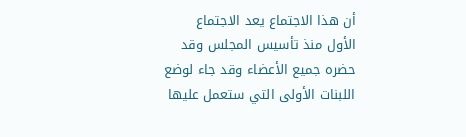أن هذا الاجتماع يعد الاجتماع الأول منذ تأسيس المجلس وقد حضره جميع الأعضاء وقد جاء لوضع اللبنات الأولى التي ستعمل عليها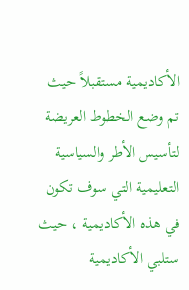الأكاديمية مستقبلاً حيث تم وضع الخطوط العريضة لتأسيس الأطر والسياسية التعليمية التي سوف تكون في هذه الأكاديمية ، حيث ستلبي الأكاديمية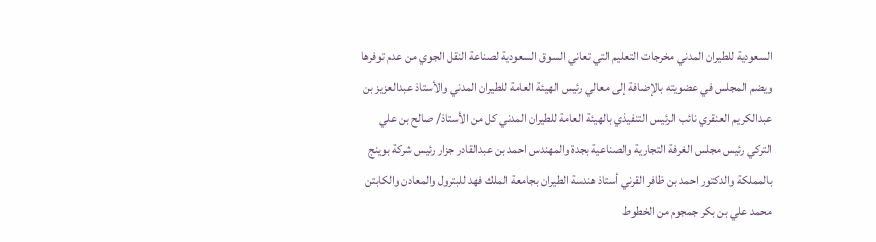السعودية للطيران المدني مخرجات التعليم التي تعاني السوق السعودية لصناعة النقل الجوي من عدم توفرها ويضم المجلس في عضويته بالإضافة إلى معالي رئيس الهيئة العامة للطيران المدني والأستاذ عبدالعزيز بن عبدالكريم العنقري نائب الرئيس التنفيذي بالهيئة العامة للطيران المدني كل من الأستاذ/ صالح بن علي التركي رئيس مجلس الغرفة التجارية والصناعية بجدة والمهندس احمد بن عبدالقادر جزار رئيس شركة بوينج بالمملكة والدكتور احمد بن ظافر القرني أستاذ هندسة الطيران بجامعة الملك فهد للبترول والمعادن والكابتن محمد علي بن بكر جمجوم من الخطوط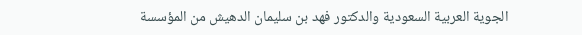الجوية العربية السعودية والدكتور فهد بن سليمان الدهيش من المؤسسة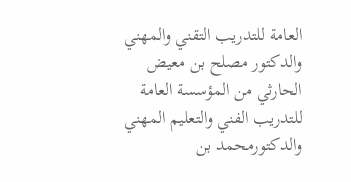العامة للتدريب التقني والمهني والدكتور مصلح بن معيض الحارثي من المؤسسة العامة للتدريب الفني والتعليم المهني والدكتورمحمد بن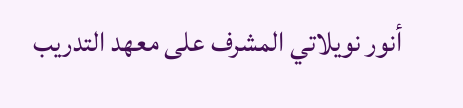أنور نويلاتي المشرف على معهد التدريب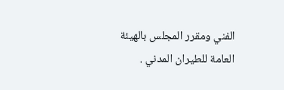الفني ومقرر المجلس بالهيئة العامة للطيران المدني .